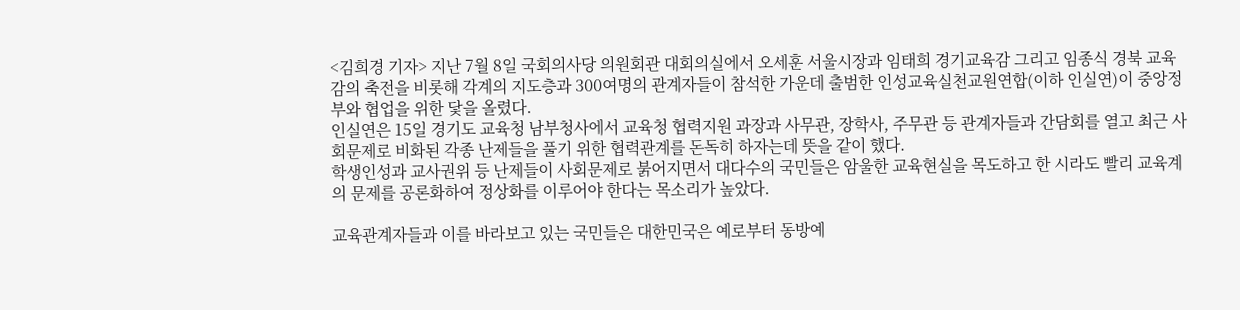<김희경 기자> 지난 7월 8일 국회의사당 의원회관 대회의실에서 오세훈 서울시장과 임태희 경기교육감 그리고 임종식 경북 교육감의 축전을 비롯해 각계의 지도층과 300여명의 관계자들이 참석한 가운데 출범한 인성교육실천교원연합(이하 인실연)이 중앙정부와 협업을 위한 닻을 올렸다.
인실연은 15일 경기도 교육청 남부청사에서 교육청 협력지원 과장과 사무관, 장학사, 주무관 등 관계자들과 간담회를 열고 최근 사회문제로 비화된 각종 난제들을 풀기 위한 협력관계를 돈독히 하자는데 뜻을 같이 했다.
학생인성과 교사권위 등 난제들이 사회문제로 붉어지면서 대다수의 국민들은 암울한 교육현실을 목도하고 한 시라도 빨리 교육계의 문제를 공론화하여 정상화를 이루어야 한다는 목소리가 높았다.

교육관계자들과 이를 바라보고 있는 국민들은 대한민국은 예로부터 동방예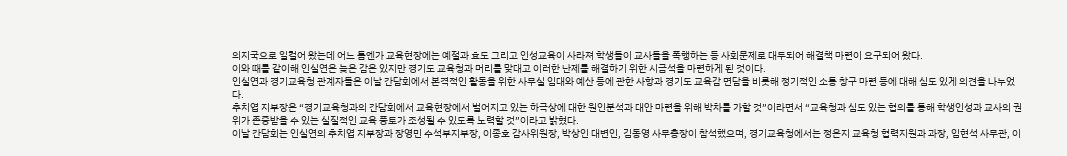의지국으로 일컬어 왔는데 어느 틈엔가 교육현장에는 예절과 효도 그리고 인성교육이 사라져 학생들이 교사들을 폭행하는 등 사회문제로 대두되어 해결책 마련이 요구되어 왔다.
이와 때를 같이해 인실연은 늦은 감은 있지만 경기도 교육청과 머리를 맞대고 이러한 난제를 해결하기 위한 시금석을 마련하게 된 것이다.
인실연과 경기교육청 관계자들은 이날 간담회에서 본격적인 활동을 위한 사무실 임대와 예산 등에 관한 사항과 경기도 교육감 면담을 비롯해 정기적인 소통 창구 마련 등에 대해 심도 있게 의견을 나누었다.
추치엽 지부장은 “경기교육청과의 간담회에서 교육현장에서 벌어지고 있는 하극상에 대한 원인분석과 대안 마련을 위해 박차를 가할 것”이라면서 “교육청과 심도 있는 협의를 통해 학생인성과 교사의 권위가 존중받을 수 있는 실질적인 교육 풍토가 조성될 수 있도록 노력할 것”이라고 밝혔다.
이날 간담회는 인실연의 추치엽 지부장과 장영민 수석부지부장, 이종호 감사위원장, 박상인 대변인, 김동영 사무총장이 참석했으며, 경기교육청에서는 정은지 교육청 협력지원과 과장, 임현석 사무관, 이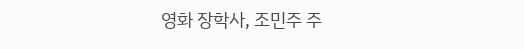영화 장학사, 조민주 주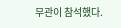무관이 참석했다.